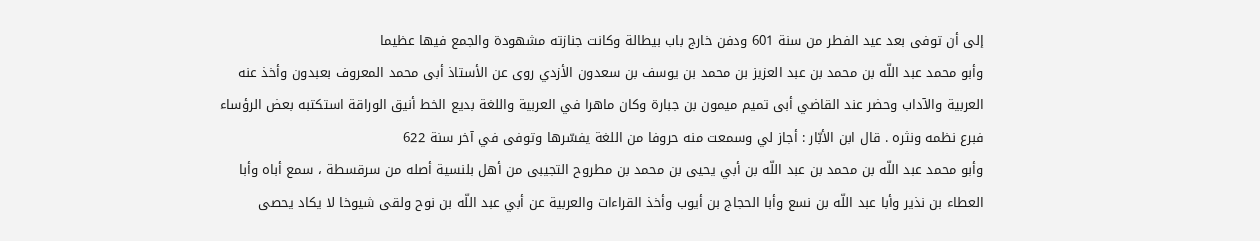إلى أن توفى بعد عيد الفطر من سنة 601 ودفن خارج باب بيطالة وكانت جنازته مشهودة والجمع فيها عظيما
وأبو محمد عبد اللّه بن محمد بن عبد العزيز بن محمد بن يوسف بن سعدون الأزدي روى عن الأستاذ أبى محمد المعروف بعبدون وأخذ عنه العربية والآداب وحضر عند القاضي أبى تميم ميمون بن جبارة وكان ماهرا في العربية واللغة بديع الخط أنيق الوراقة استكتبه بعض الرؤساء فبرع نظمه ونثره . قال ابن الأبّار : أجاز لي وسمعت منه حروفا من اللغة يفسّرها وتوفى في آخر سنة 622
وأبو محمد عبد اللّه بن محمد بن عبد اللّه بن أبي يحيى بن محمد بن مطروح التجيبى من أهل بلنسية أصله من سرقسطة ، سمع أباه وأبا العطاء بن نذير وأبا عبد اللّه بن نسع وأبا الحجاج بن أيوب وأخذ القراءات والعربية عن أبي عبد اللّه بن نوح ولقى شيوخا لا يكاد يحصى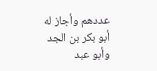عددهم وأجاز له أبو بكر بن الجد وأبو عبد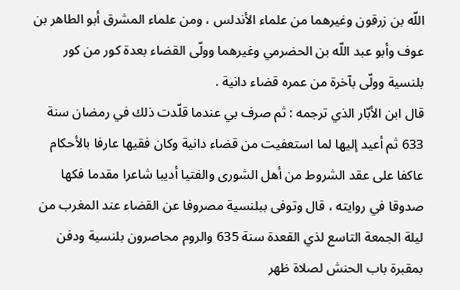اللّه بن زرقون وغيرهما من علماء الأندلس ، ومن علماء المشرق أبو الطاهر بن عوف وأبو عبد اللّه بن الحضرمي وغيرهما وولّى القضاء بعدة كور من كور بلنسية وولّى بآخرة من عمره قضاء دانية .
قال ابن الأبّار الذي ترجمه : ثم صرف بي عندما قلّدت ذلك في رمضان سنة 633 ثم أعيد إليها لما استعفيت من قضاء دانية وكان فقيها عارفا بالأحكام عاكفا على عقد الشروط من أهل الشورى والفتيا أديبا شاعرا مقدما فكها صدوقا في روايته ، قال وتوفى ببلنسية مصروفا عن القضاء عند المغرب من ليلة الجمعة التاسع لذي القعدة سنة 635 والروم محاصرون بلنسية ودفن بمقبرة باب الحنش لصلاة ظهر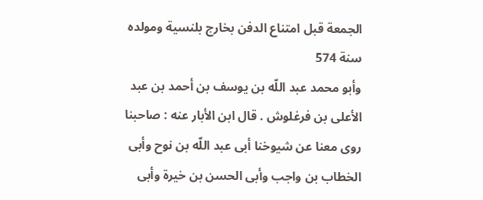الجمعة قبل امتناع الدفن بخارج بلنسية ومولده سنة 574
وأبو محمد عبد اللّه بن يوسف بن أحمد بن عبد الأعلى بن فرغلوش . قال ابن الأبار عنه : صاحبنا روى معنا عن شيوخنا أبى عبد اللّه بن نوح وأبى الخطاب بن واجب وأبى الحسن بن خيرة وأبى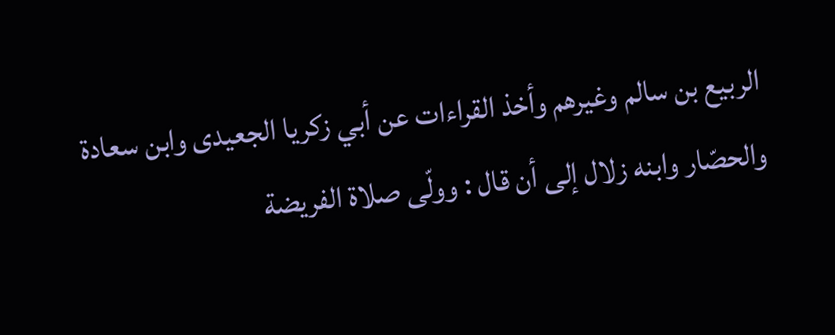الربيع بن سالم وغيرهم وأخذ القراءات عن أبي زكريا الجعيدى وابن سعادة والحصّار وابنه زلال إلى أن قال : وولّى صلاة الفريضة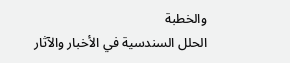والخطبة
الحلل السندسية في الأخبار والآثار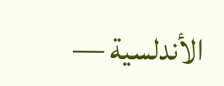الأندلسية —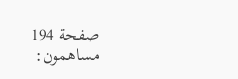صفحة 194
مساهمون: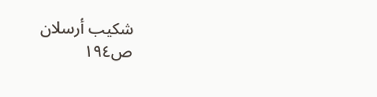شكيب أرسلان
ص١٩٤